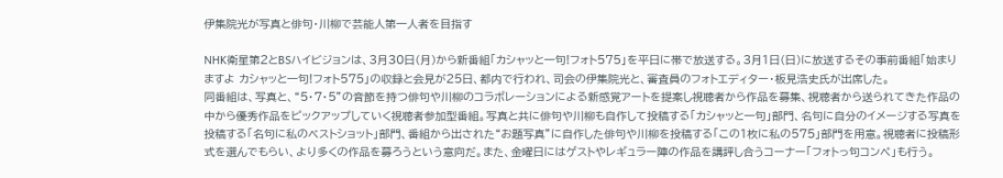伊集院光が写真と俳句・川柳で芸能人第一人者を目指す

NHK衛星第2とBSハイビジョンは、3月30日(月)から新番組「カシャッと一句!フォト575」を平日に帯で放送する。3月1日(日)に放送するその事前番組「始まりますよ カシャッと一句!フォト575」の収録と会見が25日、都内で行われ、司会の伊集院光と、審査員のフォトエディター・板見浩史氏が出席した。
同番組は、写真と、“5・7・5”の音節を持つ俳句や川柳のコラボレーションによる新感覚アートを提案し視聴者から作品を募集、視聴者から送られてきた作品の中から優秀作品をピックアップしていく視聴者参加型番組。写真と共に俳句や川柳も自作して投稿する「カシャッと一句」部門、名句に自分のイメージする写真を投稿する「名句に私のベストショット」部門、番組から出された“お題写真”に自作した俳句や川柳を投稿する「この1枚に私の575」部門を用意。視聴者に投稿形式を選んでもらい、より多くの作品を募ろうという意向だ。また、金曜日にはゲストやレギュラー陣の作品を講評し合うコーナー「フォトっ句コンペ」も行う。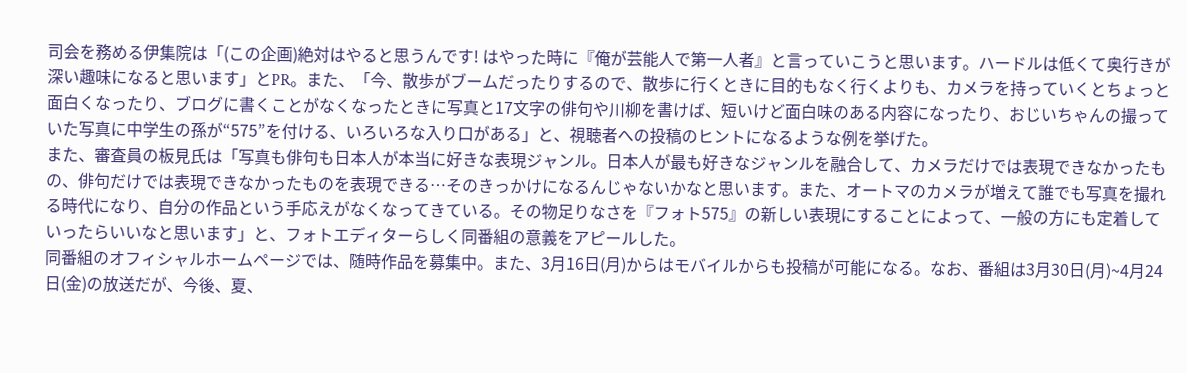司会を務める伊集院は「(この企画)絶対はやると思うんです! はやった時に『俺が芸能人で第一人者』と言っていこうと思います。ハードルは低くて奥行きが深い趣味になると思います」とPR。また、「今、散歩がブームだったりするので、散歩に行くときに目的もなく行くよりも、カメラを持っていくとちょっと面白くなったり、ブログに書くことがなくなったときに写真と17文字の俳句や川柳を書けば、短いけど面白味のある内容になったり、おじいちゃんの撮っていた写真に中学生の孫が“575”を付ける、いろいろな入り口がある」と、視聴者への投稿のヒントになるような例を挙げた。
また、審査員の板見氏は「写真も俳句も日本人が本当に好きな表現ジャンル。日本人が最も好きなジャンルを融合して、カメラだけでは表現できなかったもの、俳句だけでは表現できなかったものを表現できる…そのきっかけになるんじゃないかなと思います。また、オートマのカメラが増えて誰でも写真を撮れる時代になり、自分の作品という手応えがなくなってきている。その物足りなさを『フォト575』の新しい表現にすることによって、一般の方にも定着していったらいいなと思います」と、フォトエディターらしく同番組の意義をアピールした。
同番組のオフィシャルホームページでは、随時作品を募集中。また、3月16日(月)からはモバイルからも投稿が可能になる。なお、番組は3月30日(月)~4月24日(金)の放送だが、今後、夏、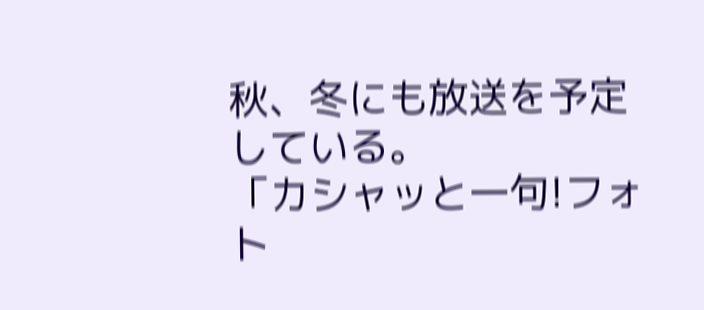秋、冬にも放送を予定している。
「カシャッと一句!フォト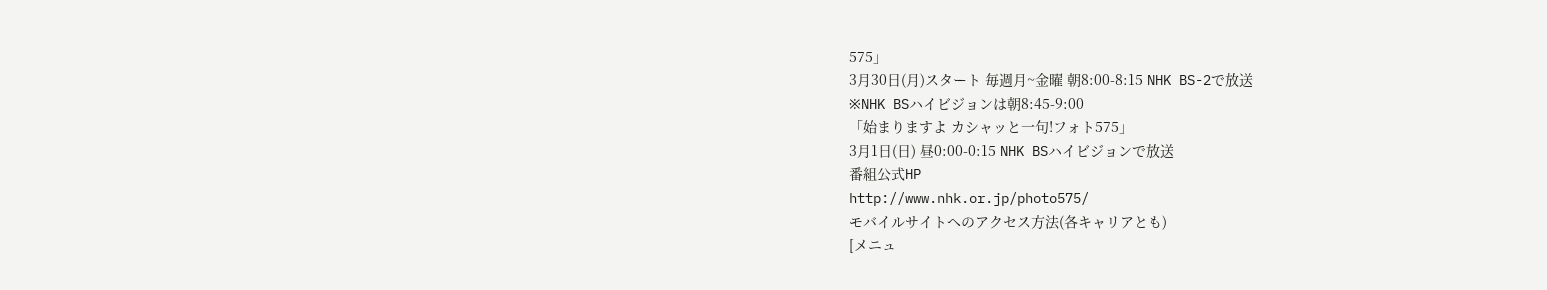575」
3月30日(月)スタート 毎週月~金曜 朝8:00-8:15 NHK BS-2で放送
※NHK BSハイビジョンは朝8:45-9:00
「始まりますよ カシャッと一句!フォト575」
3月1日(日) 昼0:00-0:15 NHK BSハイビジョンで放送
番組公式HP
http://www.nhk.or.jp/photo575/
モバイルサイトへのアクセス方法(各キャリアとも)
[メニュ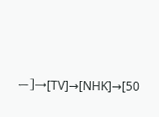ー]→[TV]→[NHK]→[50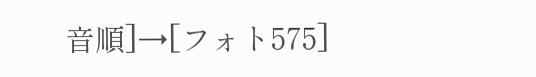音順]→[フォト575]